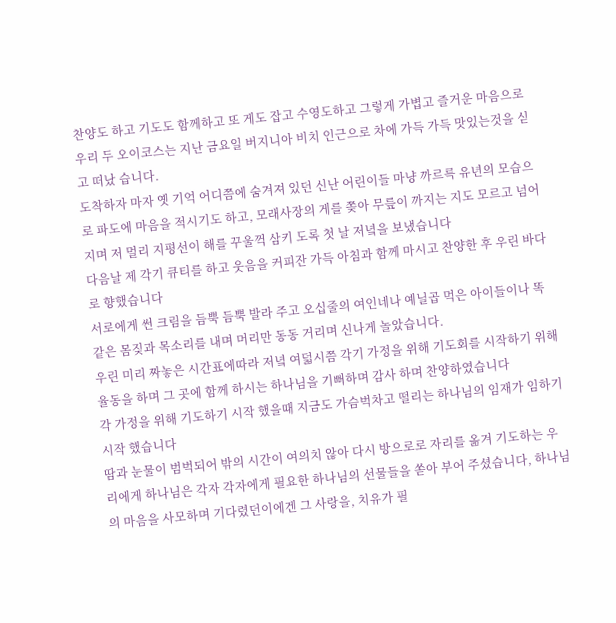찬양도 하고 기도도 함께하고 또 게도 잡고 수영도하고 그렇게 가볍고 즐거운 마음으로 우리 두 오이코스는 지난 금요일 버지니아 비치 인근으로 차에 가득 가득 맛있는것을 싣고 떠났 습니다.
도착하자 마자 옛 기억 어디쯤에 숨겨져 있던 신난 어린이들 마냥 까르륵 유년의 모습으로 파도에 마음을 적시기도 하고, 모래사장의 게를 쫒아 무릎이 까지는 지도 모르고 넘어 지며 저 멀리 지평선이 해를 꾸울꺽 삼키 도록 첫 날 저녘을 보냈습니다
다음날 제 각기 큐티를 하고 웃음을 커피잔 가득 아침과 함께 마시고 찬양한 후 우린 바다로 향했습니다
서로에게 썬 크림을 듬뿍 듬뿍 발라 주고 오십줄의 여인네나 예닐곱 먹은 아이들이나 똑 같은 몸짖과 목소리를 내며 머리만 동동 거리며 신나게 놀았습니다.
우린 미리 짜놓은 시간표에따라 저녘 여덟시쯤 각기 가정을 위해 기도회를 시작하기 위해 율동을 하며 그 곳에 함께 하시는 하나님을 기뻐하며 감사 하며 찬양하였습니다
각 가정을 위해 기도하기 시작 했을때 지금도 가슴벅차고 떨리는 하나님의 임재가 임하기 시작 했습니다
땀과 눈물이 범벅되어 밖의 시간이 여의치 않아 다시 방으로로 자리를 옮겨 기도하는 우리에게 하나님은 각자 각자에게 필요한 하나님의 선물들을 쏟아 부어 주셨습니다, 하나님의 마음을 사모하며 기다렸던이에겐 그 사랑을, 치유가 필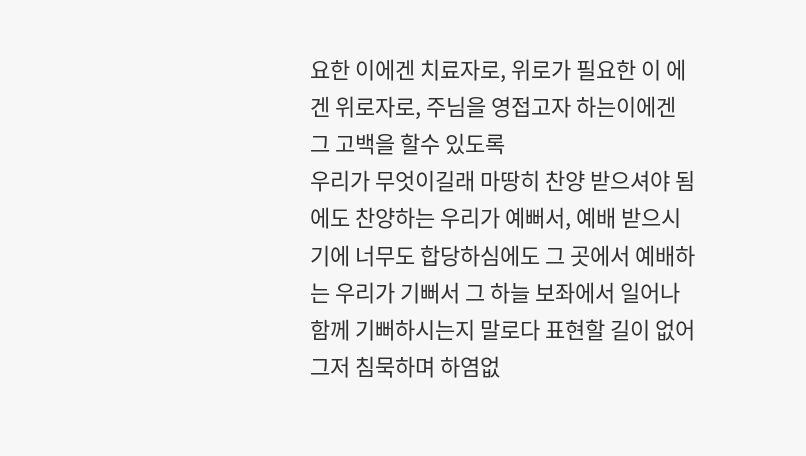요한 이에겐 치료자로, 위로가 필요한 이 에겐 위로자로, 주님을 영접고자 하는이에겐 그 고백을 할수 있도록
우리가 무엇이길래 마땅히 찬양 받으셔야 됨에도 찬양하는 우리가 예뻐서, 예배 받으시기에 너무도 합당하심에도 그 곳에서 예배하는 우리가 기뻐서 그 하늘 보좌에서 일어나 함께 기뻐하시는지 말로다 표현할 길이 없어 그저 침묵하며 하염없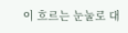이 흐르는 눈눌로 대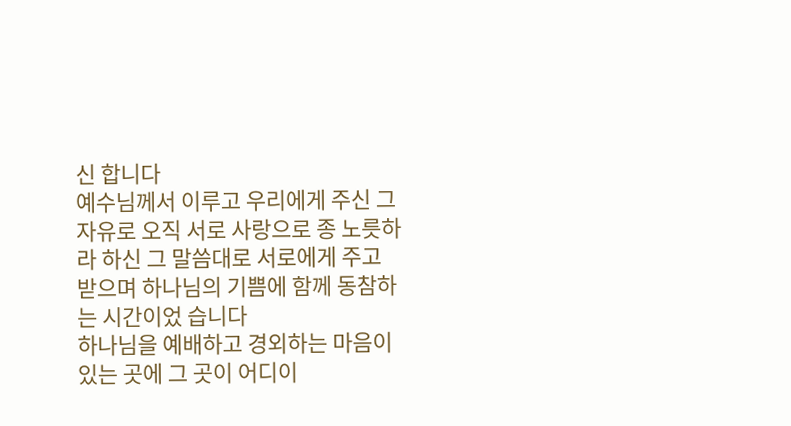신 합니다
예수님께서 이루고 우리에게 주신 그 자유로 오직 서로 사랑으로 종 노릇하라 하신 그 말씀대로 서로에게 주고 받으며 하나님의 기쁨에 함께 동참하는 시간이었 습니다
하나님을 예배하고 경외하는 마음이 있는 곳에 그 곳이 어디이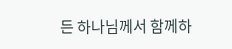든 하나님께서 함께하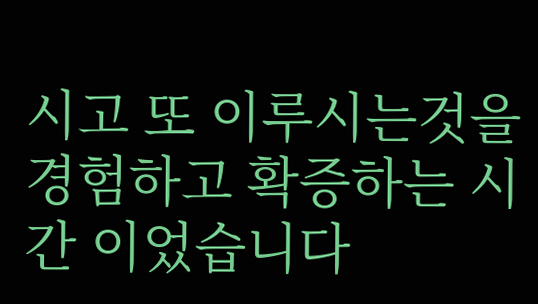시고 또 이루시는것을 경험하고 확증하는 시간 이었습니다